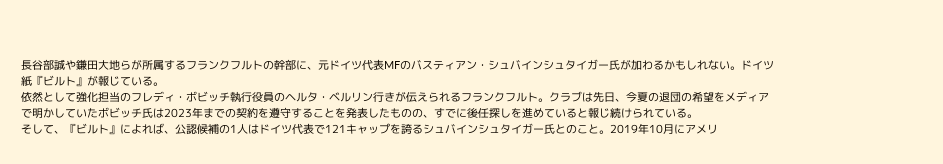長谷部誠や鎌田大地らが所属するフランクフルトの幹部に、元ドイツ代表MFのバスティアン・シュバインシュタイガー氏が加わるかもしれない。ドイツ紙『ビルト』が報じている。
依然として強化担当のフレディ・ボビッチ執行役員のヘルタ・ベルリン行きが伝えられるフランクフルト。クラブは先日、今夏の退団の希望をメディアで明かしていたボビッチ氏は2023年までの契約を遵守することを発表したものの、すでに後任探しを進めていると報じ続けられている。
そして、『ビルト』によれば、公認候補の1人はドイツ代表で121キャップを誇るシュバインシュタイガー氏とのこと。2019年10月にアメリ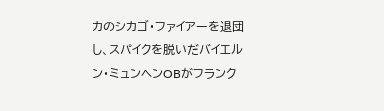カのシカゴ・ファイアーを退団し、スパイクを脱いだバイエルン・ミュンヘンOBがフランク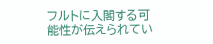フルトに入閣する可能性が伝えられてい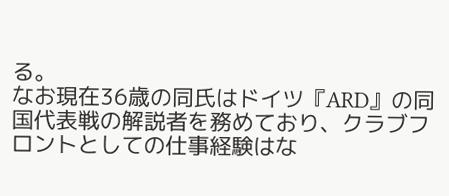る。
なお現在36歳の同氏はドイツ『ARD』の同国代表戦の解説者を務めており、クラブフロントとしての仕事経験はな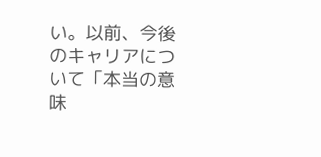い。以前、今後のキャリアについて「本当の意味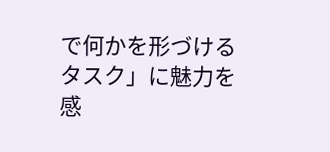で何かを形づけるタスク」に魅力を感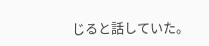じると話していた。